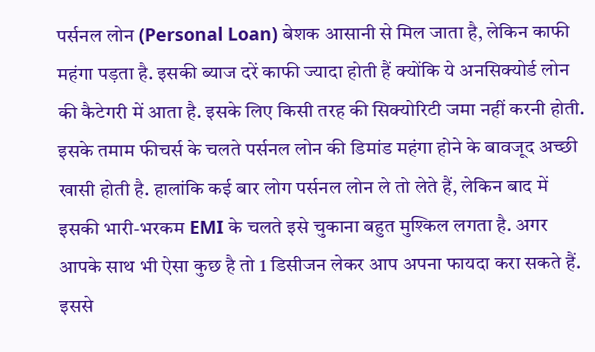पर्सनल लोन (Personal Loan) बेशक आसानी से मिल जाता है, लेकिन काफी महंगा पड़ता है. इसकी ब्याज दरें काफी ज्यादा होती हैं क्योंकि ये अनसिक्योर्ड लोन की कैटेगरी में आता है. इसके लिए किसी तरह की सिक्योरिटी जमा नहीं करनी होती. इसके तमाम फीचर्स के चलते पर्सनल लोन की डिमांड महंगा होने के बावजूद अच्छी खासी होती है. हालांकि कई बार लोग पर्सनल लोन ले तो लेते हैं, लेकिन बाद में इसकी भारी-भरकम EMI के चलते इसे चुकाना बहुत मुश्किल लगता है. अगर आपके साथ भी ऐसा कुछ है तो 1 डिसीजन लेकर आप अपना फायदा करा सकते हैं. इससे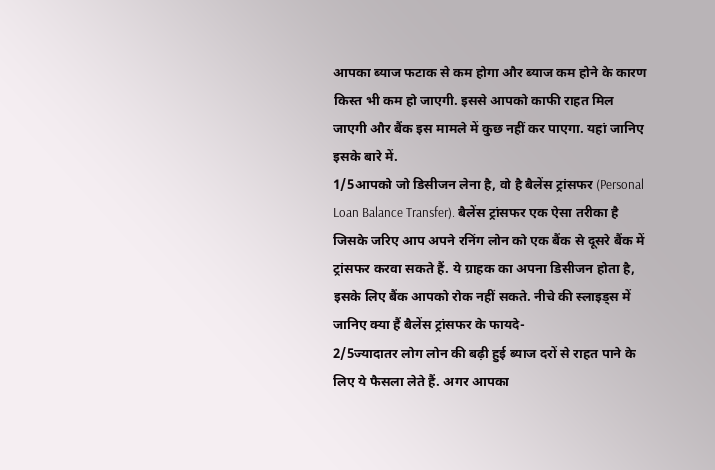आपका ब्याज फटाक से कम होगा और ब्याज कम होने के कारण किस्त भी कम हो जाएगी. इससे आपको काफी राहत मिल जाएगी और बैंक इस मामले में कुछ नहीं कर पाएगा. यहां जानिए इसके बारे में.
1/5आपको जो डिसीजन लेना है, वो है बैलेंस ट्रांसफर (Personal Loan Balance Transfer). बैलेंस ट्रांसफर एक ऐसा तरीका है जिसके जरिए आप अपने रनिंग लोन को एक बैंक से दूसरे बैंक में ट्रांसफर करवा सकते हैं. ये ग्राहक का अपना डिसीजन होता है, इसके लिए बैंक आपको रोक नहीं सकते. नीचे की स्लाइड्स में जानिए क्या हैं बैलेंस ट्रांसफर के फायदे-
2/5ज्यादातर लोग लोन की बढ़ी हुई ब्याज दरों से राहत पाने के लिए ये फैसला लेते हैं. अगर आपका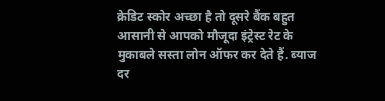क्रेडिट स्कोर अच्छा है तो दूसरे बैंक बहुत आसानी से आपको मौजूदा इंट्रेस्ट रेट के मुकाबले सस्ता लोन ऑफर कर देते हैं. ब्याज दर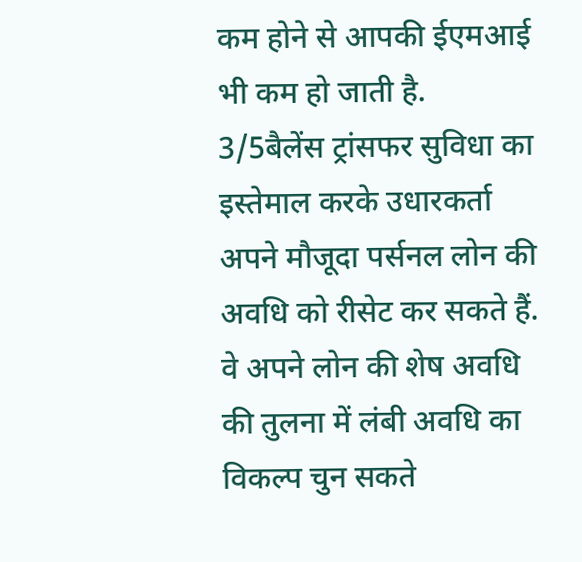कम होने से आपकी ईएमआई भी कम हो जाती है.
3/5बैलेंस ट्रांसफर सुविधा का इस्तेमाल करके उधारकर्ता अपने मौजूदा पर्सनल लोन की अवधि को रीसेट कर सकते हैं. वे अपने लोन की शेष अवधि की तुलना में लंबी अवधि का विकल्प चुन सकते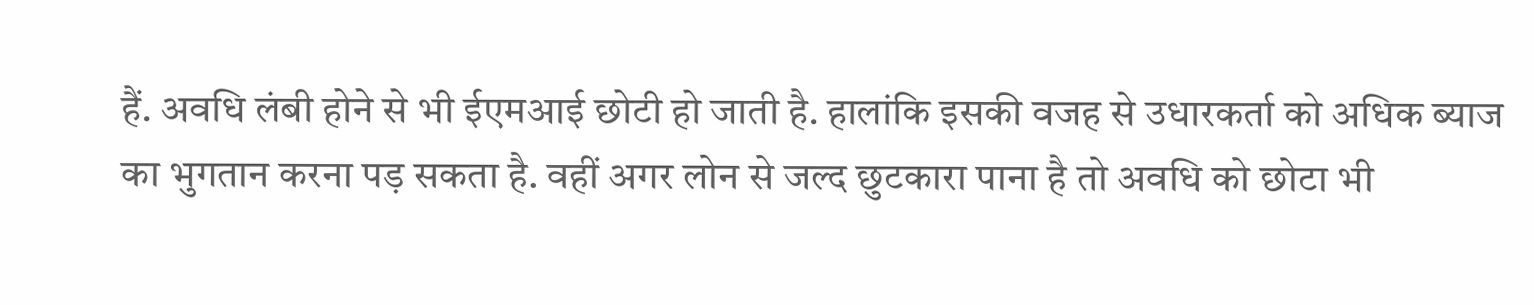हैं. अवधि लंबी होने से भी ईएमआई छोटी हो जाती है. हालांकि इसकी वजह से उधारकर्ता को अधिक ब्याज का भुगतान करना पड़ सकता है. वहीं अगर लोन से जल्द छुटकारा पाना है तो अवधि को छोटा भी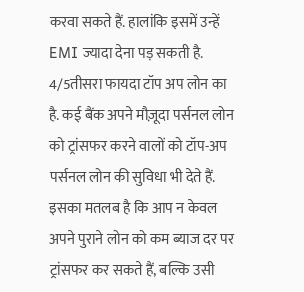करवा सकते हैं. हालांकि इसमें उन्हें EMI ज्यादा देना पड़ सकती है.
4/5तीसरा फायदा टॉप अप लोन का है. कई बैंक अपने मौज़ूदा पर्सनल लोन को ट्रांसफर करने वालों को टॉप-अप पर्सनल लोन की सुविधा भी देते हैं. इसका मतलब है कि आप न केवल अपने पुराने लोन को कम ब्याज दर पर ट्रांसफर कर सकते हैं, बल्कि उसी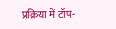प्रक्रिया में टॉप-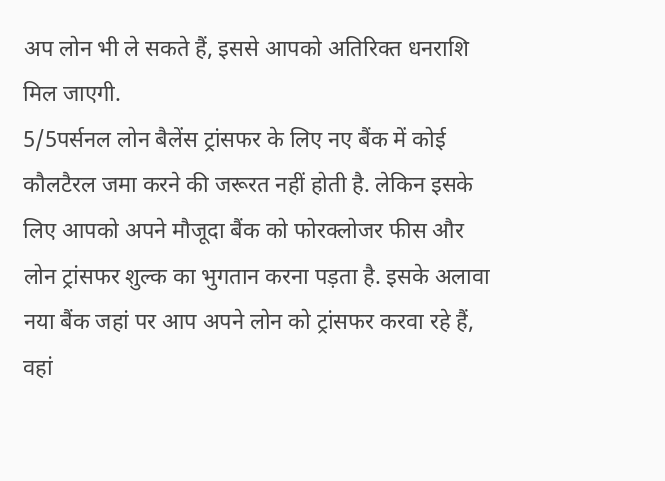अप लोन भी ले सकते हैं, इससे आपको अतिरिक्त धनराशि मिल जाएगी.
5/5पर्सनल लोन बैलेंस ट्रांसफर के लिए नए बैंक में कोई कौलटैरल जमा करने की जरूरत नहीं होती है. लेकिन इसके लिए आपको अपने मौजूदा बैंक को फोरक्लोजर फीस और लोन ट्रांसफर शुल्क का भुगतान करना पड़ता है. इसके अलावा नया बैंक जहां पर आप अपने लोन को ट्रांसफर करवा रहे हैं, वहां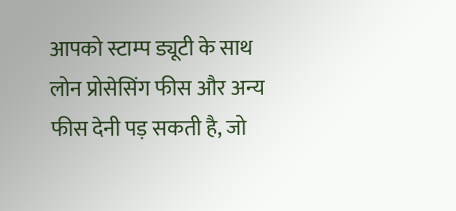आपको स्टाम्प ड्यूटी के साथ लोन प्रोसेसिंग फीस और अन्य फीस देनी पड़ सकती है, जो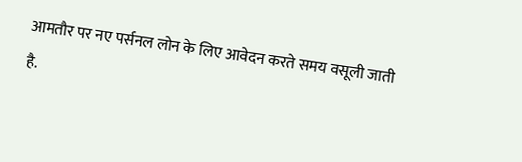आमतौर पर नए पर्सनल लोन के लिए आवेदन करते समय वसूली जाती है.